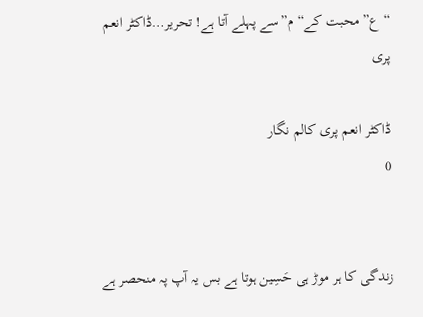“ع”محبت کے“م”سے پہلے آتا ہے! تحریر…ڈاکٹر انعم پری

ڈاکٹر انعم پری کالم نگار
0


زندگی کا ہر موڑ ہی حَسِین ہوتا ہے بس یہ آپ پہ منحصر ہے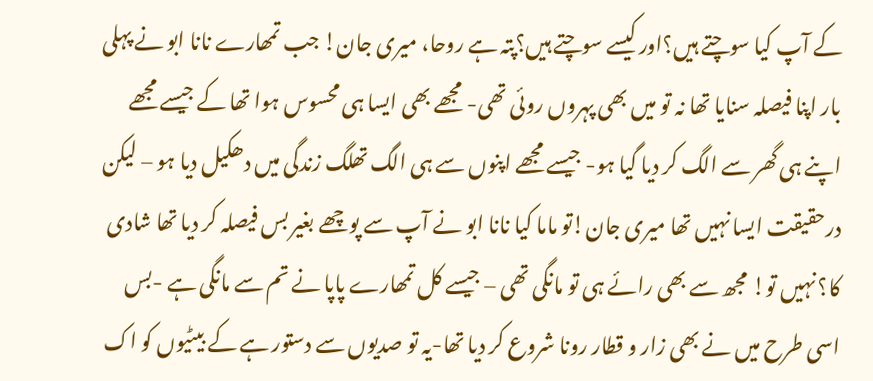کے آپ کیا سوچتے ہیں؟اور کیسے سوچتے ہیں؟پتہ ہے روحا، میری جان! جب تمھارے نانا ابو نے پہلی بار اپنا فیصلہ سنایا تھا نہ تو میں بھی پہروں روئی تھی- مجھے بھی ایسا ہی محسوس ہوا تھا کے جیسے مجھے اپنے ہی گھر سے الگ کر دیا گیا ہو- جیسے مجھے اپنوں سے ہی الگ تھلگ زندگی میں دھکیل دیا ہو – لیکن درحقیقت ایسا نہیں تھا میری جان!تو ماما کیا نانا ابو نے آپ سے پوچھے بغیر بس فیصلہ کر دیا تھا شادی کا؟ نہیں تو! مجھ سے بھی رائے ہی تو مانگی تھی – جیسے کل تمھارے پاپا نے تم سے مانگی ہے -بس اسی طرح میں نے بھی زار و قطار رونا شروع کر دیا تھا-یہ تو صدیوں سے دستور ہے کے بیٹیوں کو اک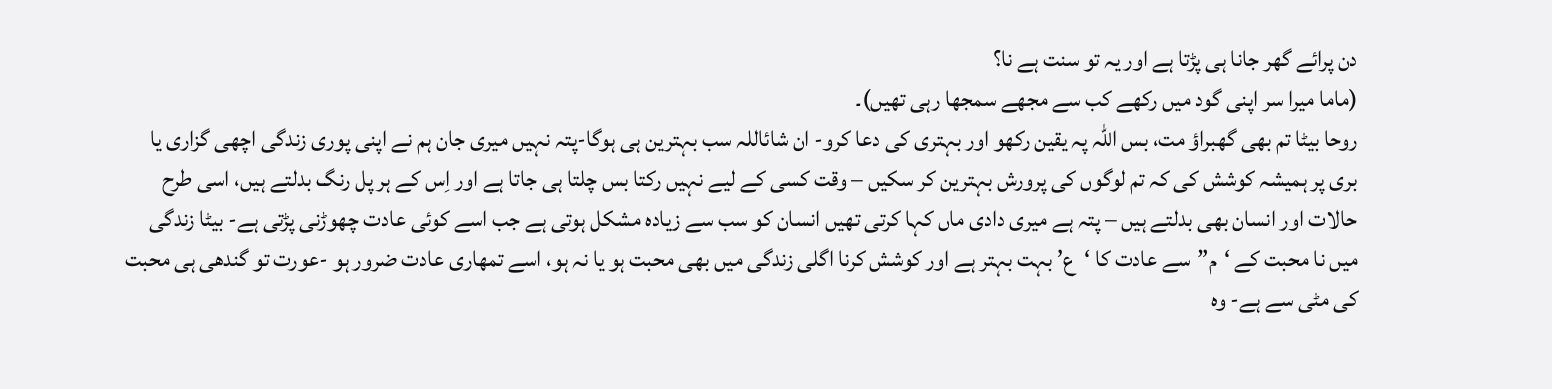دن پرائے گھر جانا ہی پڑتا ہے اور یہ تو سنت ہے نا؟
(ماما میرا سر اپنی گود میں رکھے کب سے مجھے سمجھا رہی تھیں)۔
روحا بیٹا تم بھی گھبراؤ مت، بس اللہ پہ یقین رکھو اور بہتری کی دعا کرو- ان شائاللہ سب بہترین ہی ہوگا-پتہ نہیں میری جان ہم نے اپنی پوری زندگی اچھی گزاری یا بری پر ہمیشہ کوشش کی کہ تم لوگوں کی پرورش بہترین کر سکیں – وقت کسی کے لیے نہیں رکتا بس چلتا ہی جاتا ہے اور اِس کے ہر پل رنگ بدلتے ہیں، اسی طرح حالات اور انسان بھی بدلتے ہیں – پتہ ہے میری دادی ماں کہا کرتی تھیں انسان کو سب سے زیادہ مشکل ہوتی ہے جب اسے کوئی عادت چھوڑنی پڑتی ہے- بیٹا زندگی میں نا محبت کے ‘م”سے عادت کا ‘ع’ بہت بہتر ہے اور کوشش کرنا اگلی زندگی میں بھی محبت ہو یا نہ ہو، اسے تمھاری عادت ضرور ہو -عورت تو گندھی ہی محبت کی مٹی سے ہے- وہ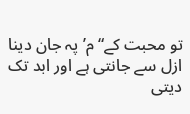تو محبت کے“م’ پہ جان دینا ازل سے جانتی ہے اور ابد تک دیتی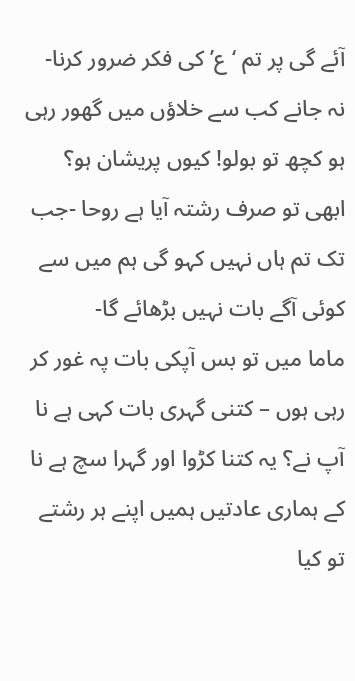آئے گی پر تم ‘ع’ کی فکر ضرور کرنا-
نہ جانے کب سے خلاؤں میں گھور رہی ہو کچھ تو بولو! کیوں پریشان ہو؟ ابھی تو صرف رشتہ آیا ہے روحا -جب تک تم ہاں نہیں کہو گی ہم میں سے کوئی آگے بات نہیں بڑھائے گا-
ماما میں تو بس آپکی بات پہ غور کر رہی ہوں – کتنی گہری بات کہی ہے نا آپ نے؟ یہ کتنا کڑوا اور گہرا سچ ہے نا کے ہماری عادتیں ہمیں اپنے ہر رشتے تو کیا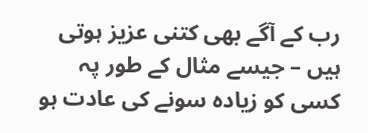رب کے آگے بھی کتنی عزیز ہوتی ہیں – جیسے مثال کے طور پہ کسی کو زیادہ سونے کی عادت ہو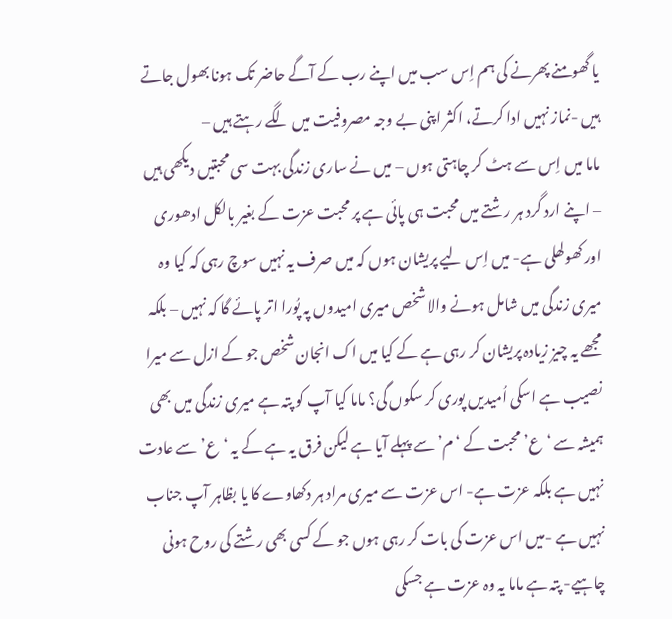یا گھومنے پھرنے کی ہم اِس سب میں اپنے رب کے آگے حاضر تک ہونا بھول جاتے ہیں -نماز نہیں ادا کرتے، اکثر اپنی بے وجہ مصروفیت میں لگے رہتے ہیں –
ماما میں اِس سے ہٹ کر چاہتی ہوں – میں نے ساری زندگی بہت سی محبتیں دیکھی ہیں – اپنے ارد گرد ہر رشتے میں محبت ہی پائی ہے پر محبت عزت کے بغیر بالکل ادھوری اور کھولھلی ہے- میں اِس لیے پریشان ہوں کہ میں صرف یہ نہیں سوچ رہی کہ کیا وہ میری زندگی میں شامل ہونے والا شخص میری امیدوں پہ پُورا اتر پائے گا کہ نہیں – بلکہ مجھے یہ چیز زیادہ پریشان کر رہی ہے کے کیا میں اک انجان شخص جو کے ازل سے میرا نصیب ہے اسکی اُمیدیں پوری کر سکوں گی؟ ماما کیا آپ کو پتہ ہے میری زندگی میں بھی ہمیشہ سے ‘ع’ محبت کے ‘م’ سے پہلے آیا ہے لیکن فرق یہ ہے کے یہ ‘ع’ سے عادت نہیں ہے بلکہ عزت ہے- اس عزت سے میری مراد ہر دکھاوے کا یا بظاہر آپ جناب نہیں ہے -میں اس عزت کی بات کر رہی ہوں جو کے کسی بھی رشتے کی روح ہونی چاہیے- پتہ ہے ماما یہ وہ عزت ہے جسکی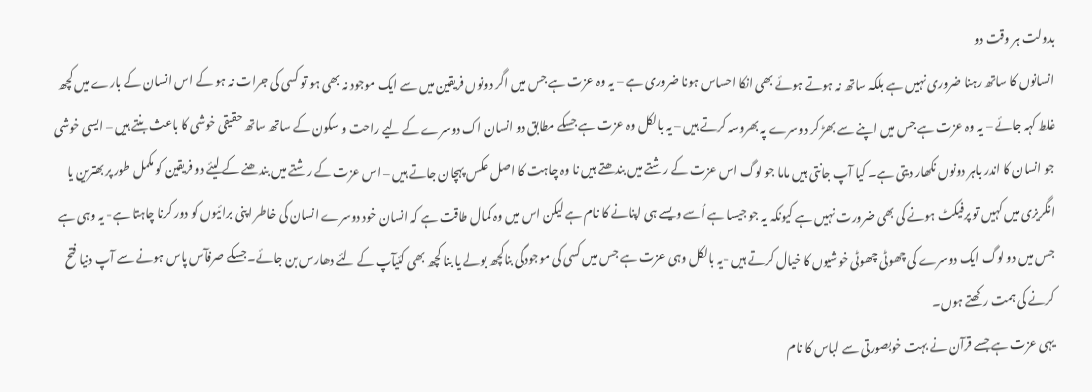بدولت ہر وقت دو
انسانوں کا ساتھ رہنا ضروری نہیں ہے بلکہ ساتھ نہ ہوتے ہوئے بھی انکا احساس ہونا ضروری ہے – یہ وہ عزت ہے جس میں اگر دونوں فریقین میں سے ایک موجود نہ بھی ہو تو کسی کی جرات نہ ہو کے اس انسان کے بارے میں کچھ غلط کہہ جائے – یہ وہ عزت ہے جس میں اپنے سے بھڑ کر دوسرے پہ بھروسہ کرتے ہیں – یہ بالکل وہ عزت ہے جسکے مطابق دو انسان اک دوسرے کے لیے راحت و سکون کے ساتھ ساتھ حقیقی خوشی کا باعث بنتے ہیں – ایسی خوشی جو انسان کا اندر باہر دونوں نکھار دیتی ہے۔ کیا آپ جانتی ہیں ماما جو لوگ اس عزت کے رشتے میں بندھتے ہیں نا وہ چاہت کا اصل عکس پہچان جاتے ہیں – اس عزت کے رشتے میں بندھنے کے لیئے دو فریقین کو مکمل طور پر بھترین یا انگریزی میں کہیں تو پرفیکٹ ہونے کی بھی ضرورت نہیں ہے کیونکہ یہ جو جیسا ہے اُسے ویسے ہی اپنانے کا نام ہے لیکن اس میں وہ کمال طاقت ہے کہ انسان خود دوسرے انسان کی خاطر اپنی برائیوں کو دور کرنا چاہتا ہے- یہ وہی ہے جس میں دو لوگ ایک دوسرے کی چھوٹی چھوٹی خوشیوں کا خیال کرتے ہیں -یہ بالکل وہی عزت ہے جس میں کسی کی موجودگی بناکچھ بولے یا بنا کچھ بھی کئیآپ کے لئے دھارس بن جائے۔جسکے صرفآس پاس ہونے سے آپ دنیا فتح کرنے کی ہمت رکھتے ہوں۔
یہی عزت ہے جسے قرآن نے بہت خوبصورتی سے لباس کا نام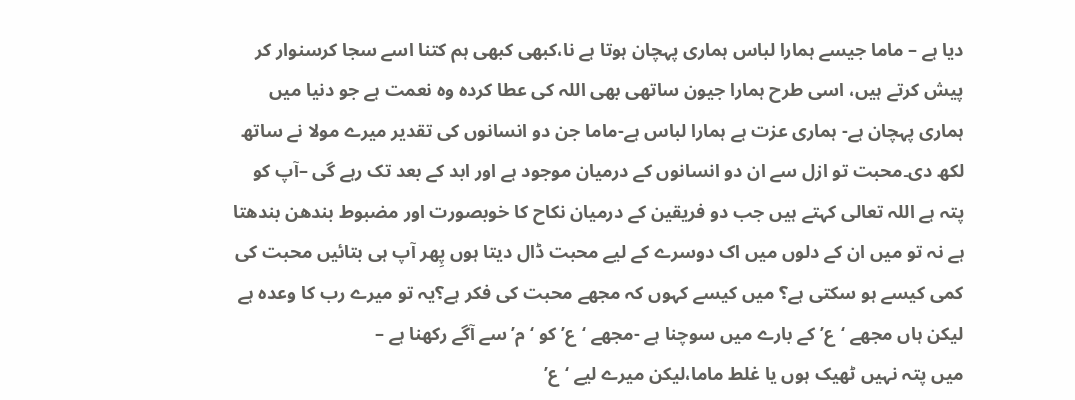دیا ہے – ماما جیسے ہمارا لباس ہماری پہچان ہوتا ہے نا،کبھی کبھی ہم کتنا اسے سجا کرسنوار کر پیش کرتے ہیں، اسی طرح ہمارا جیون ساتھی بھی اللہ کی عطا کردہ وہ نعمت ہے جو دنیا میں ہماری پہچان ہے- ہماری عزت ہے ہمارا لباس ہے-ماما جن دو انسانوں کی تقدیر میرے مولا نے ساتھ لکھ دی۔محبت تو ازل سے ان دو انسانوں کے درمیان موجود ہے اور ابد کے بعد تک رہے گی –آپ کو پتہ ہے اللہ تعالی کہتے ہیں جب دو فریقین کے درمیان نکاح کا خوبصورت اور مضبوط بندھن بندھتا ہے نہ تو میں ان کے دلوں میں اک دوسرے کے لیے محبت ڈال دیتا ہوں پِھر آپ ہی بتائیں محبت کی کمی کیسے ہو سکتی ہے؟ میں کیسے کہوں کہ مجھے محبت کی فکر ہے؟یہ تو میرے رب کا وعدہ ہے لیکن ہاں مجھے ‘ع’ کے بارے میں سوچنا ہے -مجھے ‘ع’ کو ‘م’ سے آگے رکھنا ہے –
میں پتہ نہیں ٹھیک ہوں یا غلط ماما،لیکن میرے لیے ‘ع’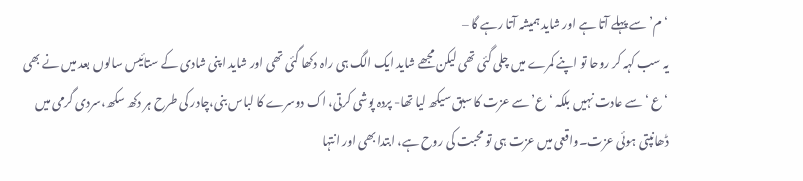‘م’ سے پہلے آتا ہے اور شاید ہمیشہ آتا رہے گا –
یہ سب کہہ کر روحا تو اپنے کمرے میں چلی گئی تھی لیکن مجھے شاید ایک الگ ہی راہ دکھا گئی تھی اور شاید اپنی شادی کے ستائیس سالوں بعد میں نے بھی ‘ع ‘سے عادت نہیں بلکہ ‘ع’ سے عزت کا سبق سیکھ لیا تھا- پردہ پوشی کرتی، اک دوسرے کا لباس بنی،چادر کی طرح ہر دکھ سکھ،سردی گرمی میں ڈھانپتی ہوئی عزت۔واقعی میں عزت ہی تو محبت کی روح ہے، ابتدا بھی اور انتہا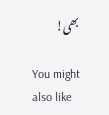بھی!

You might also like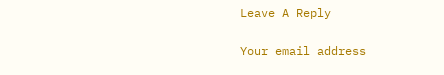Leave A Reply

Your email address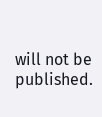will not be published.